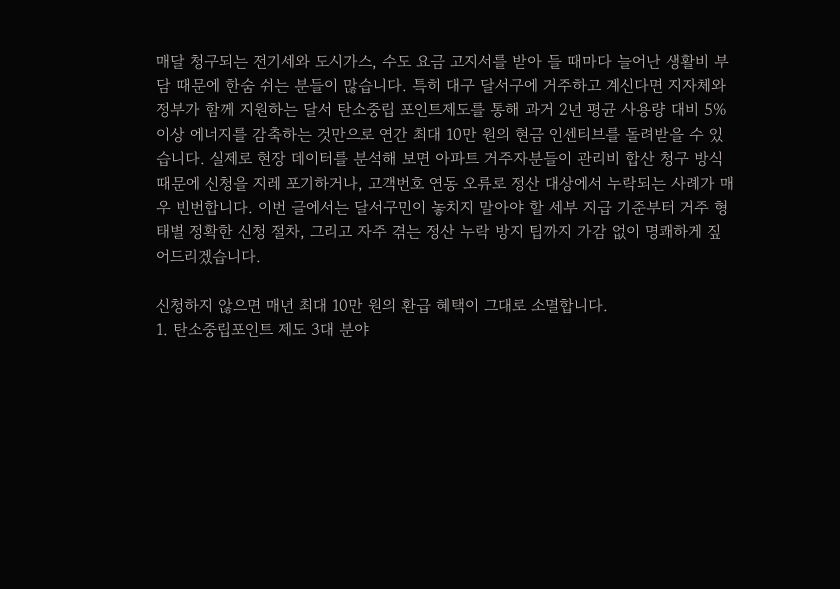매달 청구되는 전기세와 도시가스, 수도 요금 고지서를 받아 들 때마다 늘어난 생활비 부담 때문에 한숨 쉬는 분들이 많습니다. 특히 대구 달서구에 거주하고 계신다면 지자체와 정부가 함께 지원하는 달서 탄소중립 포인트제도를 통해 과거 2년 평균 사용량 대비 5% 이상 에너지를 감축하는 것만으로 연간 최대 10만 원의 현금 인센티브를 돌려받을 수 있습니다. 실제로 현장 데이터를 분석해 보면 아파트 거주자분들이 관리비 합산 청구 방식 때문에 신청을 지레 포기하거나, 고객번호 연동 오류로 정산 대상에서 누락되는 사례가 매우 빈번합니다. 이번 글에서는 달서구민이 놓치지 말아야 할 세부 지급 기준부터 거주 형태별 정확한 신청 절차, 그리고 자주 겪는 정산 누락 방지 팁까지 가감 없이 명쾌하게 짚어드리겠습니다.

신청하지 않으면 매년 최대 10만 원의 환급 혜택이 그대로 소멸합니다.
1. 탄소중립포인트 제도 3대 분야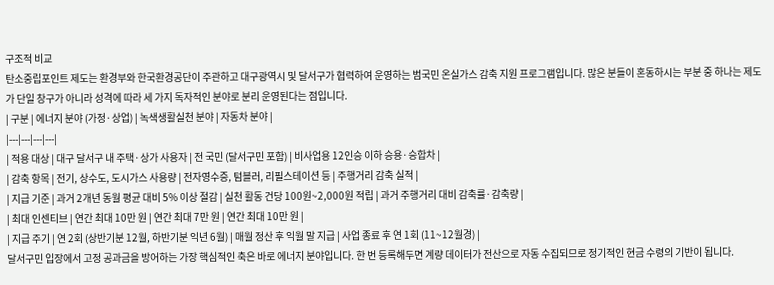구조적 비교
탄소중립포인트 제도는 환경부와 한국환경공단이 주관하고 대구광역시 및 달서구가 협력하여 운영하는 범국민 온실가스 감축 지원 프로그램입니다. 많은 분들이 혼동하시는 부분 중 하나는 제도가 단일 창구가 아니라 성격에 따라 세 가지 독자적인 분야로 분리 운영된다는 점입니다.
| 구분 | 에너지 분야 (가정·상업) | 녹색생활실천 분야 | 자동차 분야 |
|---|---|---|---|
| 적용 대상 | 대구 달서구 내 주택·상가 사용자 | 전 국민 (달서구민 포함) | 비사업용 12인승 이하 승용·승합차 |
| 감축 항목 | 전기, 상수도, 도시가스 사용량 | 전자영수증, 텀블러, 리필스테이션 등 | 주행거리 감축 실적 |
| 지급 기준 | 과거 2개년 동월 평균 대비 5% 이상 절감 | 실천 활동 건당 100원~2,000원 적립 | 과거 주행거리 대비 감축률·감축량 |
| 최대 인센티브 | 연간 최대 10만 원 | 연간 최대 7만 원 | 연간 최대 10만 원 |
| 지급 주기 | 연 2회 (상반기분 12월, 하반기분 익년 6월) | 매월 정산 후 익월 말 지급 | 사업 종료 후 연 1회 (11~12월경) |
달서구민 입장에서 고정 공과금을 방어하는 가장 핵심적인 축은 바로 에너지 분야입니다. 한 번 등록해두면 계량 데이터가 전산으로 자동 수집되므로 정기적인 현금 수령의 기반이 됩니다.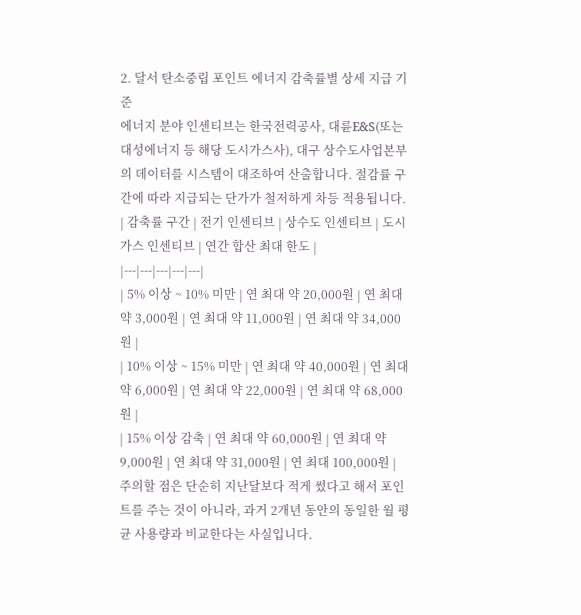2. 달서 탄소중립 포인트 에너지 감축률별 상세 지급 기준
에너지 분야 인센티브는 한국전력공사, 대륜E&S(또는 대성에너지 등 해당 도시가스사), 대구 상수도사업본부의 데이터를 시스템이 대조하여 산출합니다. 절감률 구간에 따라 지급되는 단가가 철저하게 차등 적용됩니다.
| 감축률 구간 | 전기 인센티브 | 상수도 인센티브 | 도시가스 인센티브 | 연간 합산 최대 한도 |
|---|---|---|---|---|
| 5% 이상 ~ 10% 미만 | 연 최대 약 20,000원 | 연 최대 약 3,000원 | 연 최대 약 11,000원 | 연 최대 약 34,000원 |
| 10% 이상 ~ 15% 미만 | 연 최대 약 40,000원 | 연 최대 약 6,000원 | 연 최대 약 22,000원 | 연 최대 약 68,000원 |
| 15% 이상 감축 | 연 최대 약 60,000원 | 연 최대 약 9,000원 | 연 최대 약 31,000원 | 연 최대 100,000원 |
주의할 점은 단순히 지난달보다 적게 썼다고 해서 포인트를 주는 것이 아니라, 과거 2개년 동안의 동일한 월 평균 사용량과 비교한다는 사실입니다.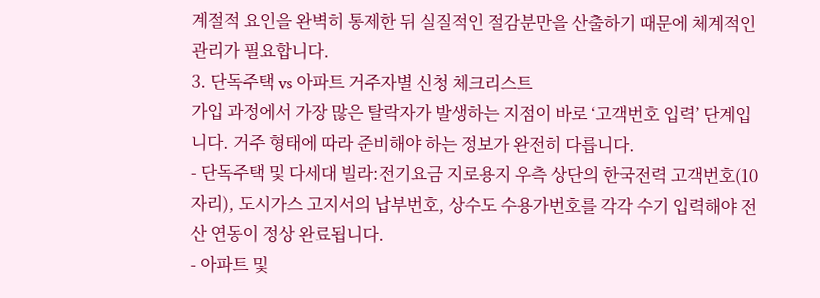계절적 요인을 완벽히 통제한 뒤 실질적인 절감분만을 산출하기 때문에 체계적인 관리가 필요합니다.
3. 단독주택 vs 아파트 거주자별 신청 체크리스트
가입 과정에서 가장 많은 탈락자가 발생하는 지점이 바로 ‘고객번호 입력’ 단계입니다. 거주 형태에 따라 준비해야 하는 정보가 완전히 다릅니다.
- 단독주택 및 다세대 빌라:전기요금 지로용지 우측 상단의 한국전력 고객번호(10자리), 도시가스 고지서의 납부번호, 상수도 수용가번호를 각각 수기 입력해야 전산 연동이 정상 완료됩니다.
- 아파트 및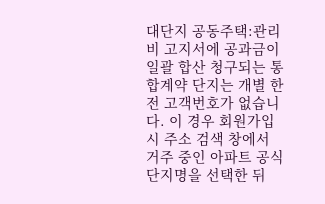대단지 공동주택:관리비 고지서에 공과금이 일괄 합산 청구되는 통합계약 단지는 개별 한전 고객번호가 없습니다. 이 경우 회원가입 시 주소 검색 창에서 거주 중인 아파트 공식 단지명을 선택한 뒤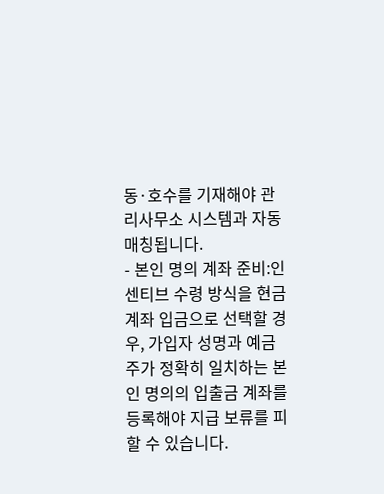동·호수를 기재해야 관리사무소 시스템과 자동 매칭됩니다.
- 본인 명의 계좌 준비:인센티브 수령 방식을 현금 계좌 입금으로 선택할 경우, 가입자 성명과 예금주가 정확히 일치하는 본인 명의의 입출금 계좌를 등록해야 지급 보류를 피할 수 있습니다.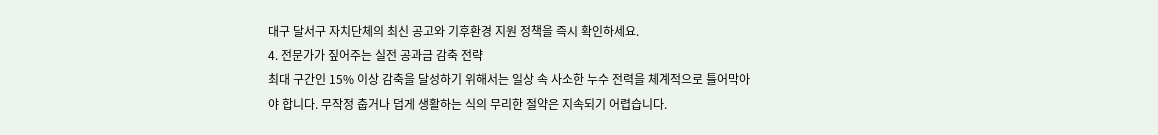대구 달서구 자치단체의 최신 공고와 기후환경 지원 정책을 즉시 확인하세요.
4. 전문가가 짚어주는 실전 공과금 감축 전략
최대 구간인 15% 이상 감축을 달성하기 위해서는 일상 속 사소한 누수 전력을 체계적으로 틀어막아야 합니다. 무작정 춥거나 덥게 생활하는 식의 무리한 절약은 지속되기 어렵습니다.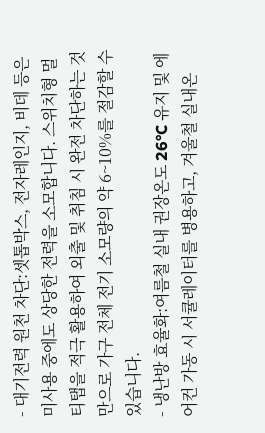- 대기전력 원천 차단:셋톱박스, 전자레인지, 비데 등은 미사용 중에도 상당한 전력을 소모합니다. 스위치형 멀티탭을 적극 활용하여 외출 및 취침 시 완전 차단하는 것만으로 가구 전체 전기 소모량의 약 6~10%를 절감할 수 있습니다.
- 냉난방 효율화:여름철 실내 권장온도 26°C 유지 및 에어컨 가동 시 서큘레이터를 병용하고, 겨울철 실내온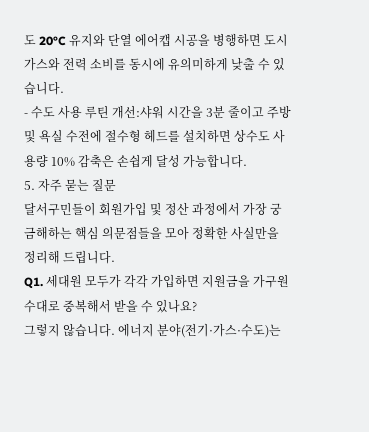도 20°C 유지와 단열 에어캡 시공을 병행하면 도시가스와 전력 소비를 동시에 유의미하게 낮출 수 있습니다.
- 수도 사용 루틴 개선:샤워 시간을 3분 줄이고 주방 및 욕실 수전에 절수형 헤드를 설치하면 상수도 사용량 10% 감축은 손쉽게 달성 가능합니다.
5. 자주 묻는 질문
달서구민들이 회원가입 및 정산 과정에서 가장 궁금해하는 핵심 의문점들을 모아 정확한 사실만을 정리해 드립니다.
Q1. 세대원 모두가 각각 가입하면 지원금을 가구원 수대로 중복해서 받을 수 있나요?
그렇지 않습니다. 에너지 분야(전기·가스·수도)는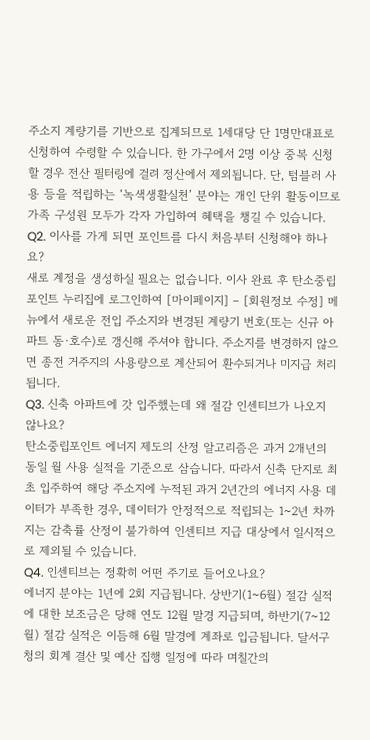주소지 계량기를 기반으로 집계되므로 1세대당 단 1명만대표로 신청하여 수령할 수 있습니다. 한 가구에서 2명 이상 중복 신청할 경우 전산 필터링에 걸려 정산에서 제외됩니다. 단, 텀블러 사용 등을 적립하는 ‘녹색생활실천’ 분야는 개인 단위 활동이므로 가족 구성원 모두가 각자 가입하여 혜택을 챙길 수 있습니다.
Q2. 이사를 가게 되면 포인트를 다시 처음부터 신청해야 하나요?
새로 계정을 생성하실 필요는 없습니다. 이사 완료 후 탄소중립포인트 누리집에 로그인하여 [마이페이지] – [회원정보 수정] 메뉴에서 새로운 전입 주소지와 변경된 계량기 번호(또는 신규 아파트 동·호수)로 갱신해 주셔야 합니다. 주소지를 변경하지 않으면 종전 거주지의 사용량으로 계산되어 환수되거나 미지급 처리됩니다.
Q3. 신축 아파트에 갓 입주했는데 왜 절감 인센티브가 나오지 않나요?
탄소중립포인트 에너지 제도의 산정 알고리즘은 과거 2개년의 동일 월 사용 실적을 기준으로 삼습니다. 따라서 신축 단지로 최초 입주하여 해당 주소지에 누적된 과거 2년간의 에너지 사용 데이터가 부족한 경우, 데이터가 안정적으로 적립되는 1~2년 차까지는 감축률 산정이 불가하여 인센티브 지급 대상에서 일시적으로 제외될 수 있습니다.
Q4. 인센티브는 정확히 어떤 주기로 들어오나요?
에너지 분야는 1년에 2회 지급됩니다. 상반기(1~6월) 절감 실적에 대한 보조금은 당해 연도 12월 말경 지급되며, 하반기(7~12월) 절감 실적은 이듬해 6월 말경에 계좌로 입금됩니다. 달서구청의 회계 결산 및 예산 집행 일정에 따라 며칠간의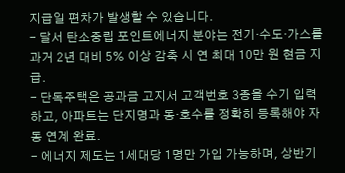지급일 편차가 발생할 수 있습니다.
- 달서 탄소중립 포인트에너지 분야는 전기·수도·가스를 과거 2년 대비 5% 이상 감축 시 연 최대 10만 원 현금 지급.
- 단독주택은 공과금 고지서 고객번호 3종을 수기 입력하고, 아파트는 단지명과 동·호수를 정확히 등록해야 자동 연계 완료.
- 에너지 제도는 1세대당 1명만 가입 가능하며, 상반기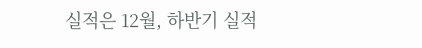실적은 12월, 하반기 실적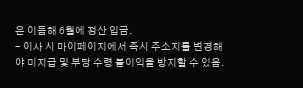은 이듬해 6월에 정산 입금.
- 이사 시 마이페이지에서 즉시 주소지를 변경해야 미지급 및 부당 수령 불이익을 방지할 수 있음.